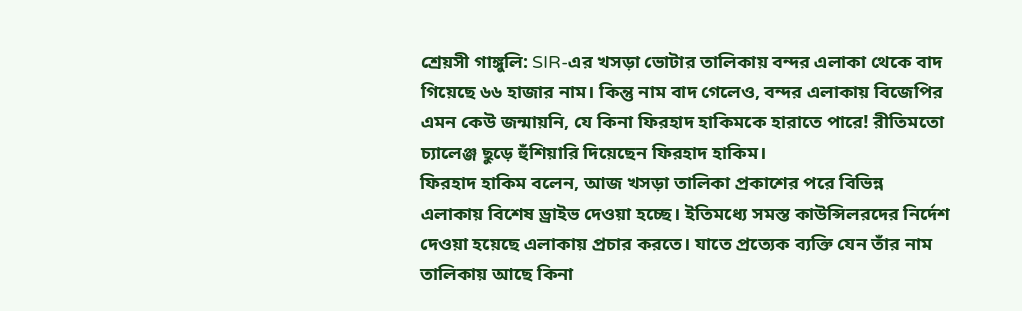শ্রেয়সী গাঙ্গুলি: SIR-এর খসড়া ভোটার তালিকায় বন্দর এলাকা থেকে বাদ গিয়েছে ৬৬ হাজার নাম। কিন্তু নাম বাদ গেলেও, বন্দর এলাকায় বিজেপির এমন কেউ জন্মায়নি, যে কিনা ফিরহাদ হাকিমকে হারাতে পারে! রীতিমতো চ্যালেঞ্জ ছুড়ে হুঁশিয়ারি দিয়েছেন ফিরহাদ হাকিম।
ফিরহাদ হাকিম বলেন, আজ খসড়া তালিকা প্রকাশের পরে বিভিন্ন এলাকায় বিশেষ ড্রাইভ দেওয়া হচ্ছে। ইতিমধ্যে সমস্ত কাউন্সিলরদের নির্দেশ দেওয়া হয়েছে এলাকায় প্রচার করতে। যাতে প্রত্যেক ব্যক্তি যেন তাঁর নাম তালিকায় আছে কিনা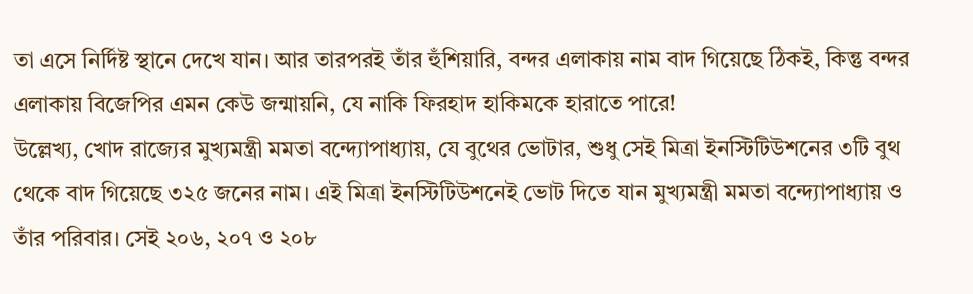তা এসে নির্দিষ্ট স্থানে দেখে যান। আর তারপরই তাঁর হুঁশিয়ারি, বন্দর এলাকায় নাম বাদ গিয়েছে ঠিকই, কিন্তু বন্দর এলাকায় বিজেপির এমন কেউ জন্মায়নি, যে নাকি ফিরহাদ হাকিমকে হারাতে পারে!
উল্লেখ্য, খোদ রাজ্যের মুখ্যমন্ত্রী মমতা বন্দ্যোপাধ্যায়, যে বুথের ভোটার, শুধু সেই মিত্রা ইনস্টিটিউশনের ৩টি বুথ থেকে বাদ গিয়েছে ৩২৫ জনের নাম। এই মিত্রা ইনস্টিটিউশনেই ভোট দিতে যান মুখ্যমন্ত্রী মমতা বন্দ্যোপাধ্যায় ও তাঁর পরিবার। সেই ২০৬, ২০৭ ও ২০৮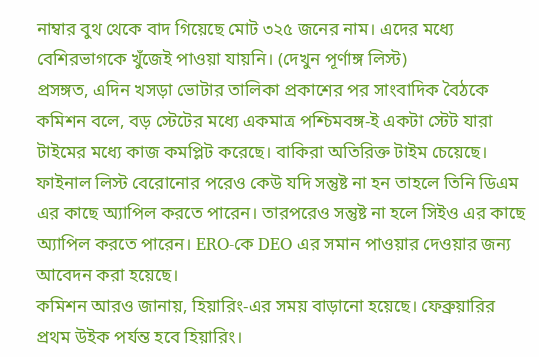নাম্বার বুথ থেকে বাদ গিয়েছে মোট ৩২৫ জনের নাম। এদের মধ্যে বেশিরভাগকে খুঁজেই পাওয়া যায়নি। (দেখুন পূর্ণাঙ্গ লিস্ট)
প্রসঙ্গত, এদিন খসড়া ভোটার তালিকা প্রকাশের পর সাংবাদিক বৈঠকে কমিশন বলে, বড় স্টেটের মধ্যে একমাত্র পশ্চিমবঙ্গ-ই একটা স্টেট যারা টাইমের মধ্যে কাজ কমপ্লিট করেছে। বাকিরা অতিরিক্ত টাইম চেয়েছে। ফাইনাল লিস্ট বেরোনোর পরেও কেউ যদি সন্তুষ্ট না হন তাহলে তিনি ডিএম এর কাছে অ্যাপিল করতে পারেন। তারপরেও সন্তুষ্ট না হলে সিইও এর কাছে অ্যাপিল করতে পারেন। ERO-কে DEO এর সমান পাওয়ার দেওয়ার জন্য আবেদন করা হয়েছে।
কমিশন আরও জানায়, হিয়ারিং-এর সময় বাড়ানো হয়েছে। ফেব্রুয়ারির প্রথম উইক পর্যন্ত হবে হিয়ারিং।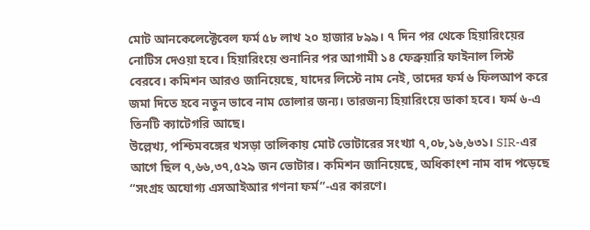মোট আনকেলেক্টেবেল ফর্ম ৫৮ লাখ ২০ হাজার ৮৯৯। ৭ দিন পর থেকে হিয়ারিংয়ের নোটিস দেওয়া হবে। হিয়ারিংয়ে শুনানির পর আগামী ১৪ ফেব্রুয়ারি ফাইনাল লিস্ট বেরবে। কমিশন আরও জানিয়েছে, যাদের লিস্টে নাম নেই, তাদের ফর্ম ৬ ফিলআপ করে জমা দিতে হবে নতুন ভাবে নাম তোলার জন্য। তারজন্য হিয়ারিংয়ে ডাকা হবে। ফর্ম ৬-এ তিনটি ক্যাটেগরি আছে।
উল্লেখ্য, পশ্চিমবঙ্গের খসড়া তালিকায় মোট ভোটারের সংখ্যা ৭,০৮,১৬,৬৩১। SIR-এর আগে ছিল ৭,৬৬,৩৭,৫২৯ জন ভোটার। কমিশন জানিয়েছে, অধিকাংশ নাম বাদ পড়েছে “সংগ্রহ অযোগ্য এসআইআর গণনা ফর্ম”-এর কারণে।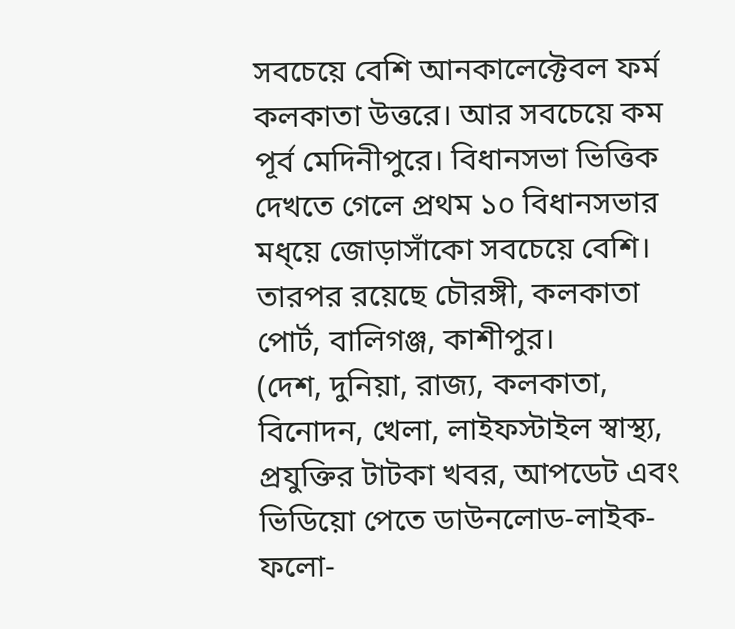সবচেয়ে বেশি আনকালেক্টেবল ফর্ম কলকাতা উত্তরে। আর সবচেয়ে কম পূর্ব মেদিনীপুরে। বিধানসভা ভিত্তিক দেখতে গেলে প্রথম ১০ বিধানসভার মধ্য়ে জোড়াসাঁকো সবচেয়ে বেশি। তারপর রয়েছে চৌরঙ্গী, কলকাতা পোর্ট, বালিগঞ্জ, কাশীপুর।
(দেশ, দুনিয়া, রাজ্য, কলকাতা, বিনোদন, খেলা, লাইফস্টাইল স্বাস্থ্য, প্রযুক্তির টাটকা খবর, আপডেট এবং ভিডিয়ো পেতে ডাউনলোড-লাইক-ফলো-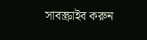সাবস্ক্রাইব করুন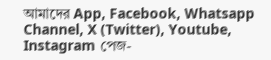আমাদের App, Facebook, Whatsapp Channel, X (Twitter), Youtube, Instagram পেজ-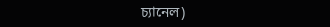চ্যানেল)